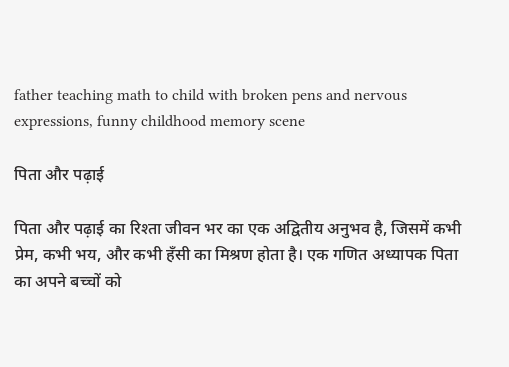father teaching math to child with broken pens and nervous expressions, funny childhood memory scene

पिता और पढ़ाई

पिता और पढ़ाई का रिश्ता जीवन भर का एक अद्वितीय अनुभव है, जिसमें कभी प्रेम, कभी भय, और कभी हँसी का मिश्रण होता है। एक गणित अध्यापक पिता का अपने बच्चों को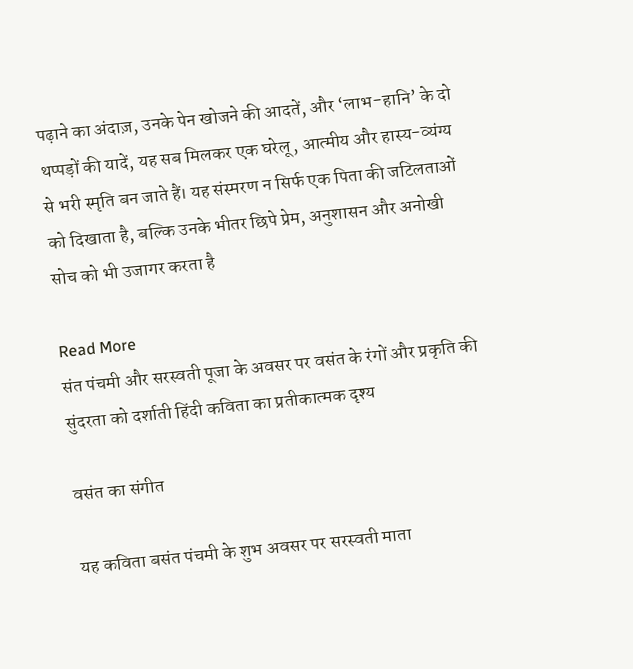पढ़ाने का अंदाज़, उनके पेन खोजने की आदतें, और ‘लाभ-हानि’ के दो थप्पड़ों की यादें, यह सब मिलकर एक घरेलू, आत्मीय और हास्य-व्यंग्य से भरी स्मृति बन जाते हैं। यह संस्मरण न सिर्फ एक पिता की जटिलताओं को दिखाता है, बल्कि उनके भीतर छिपे प्रेम, अनुशासन और अनोखी सोच को भी उजागर करता है

Read More
संत पंचमी और सरस्वती पूजा के अवसर पर वसंत के रंगों और प्रकृति की सुंदरता को दर्शाती हिंदी कविता का प्रतीकात्मक दृश्य

वसंत का संगीत

यह कविता बसंत पंचमी के शुभ अवसर पर सरस्वती माता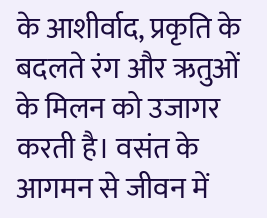के आशीर्वाद, प्रकृति के बदलते रंग और ऋतुओं के मिलन को उजागर करती है। वसंत के आगमन से जीवन में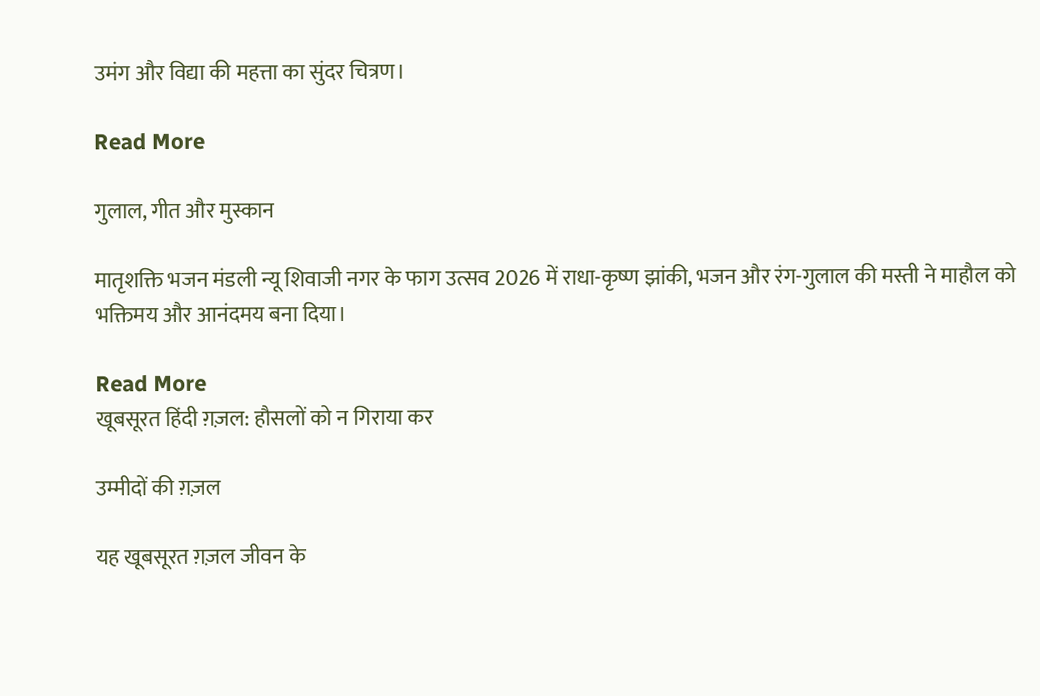उमंग और विद्या की महत्ता का सुंदर चित्रण।

Read More

गुलाल, गीत और मुस्कान

मातृशक्ति भजन मंडली न्यू शिवाजी नगर के फाग उत्सव 2026 में राधा-कृष्ण झांकी, भजन और रंग-गुलाल की मस्ती ने माहौल को भक्तिमय और आनंदमय बना दिया।

Read More
खूबसूरत हिंदी ग़ज़ल: हौसलों को न गिराया कर

उम्मीदों की ग़ज़ल

यह खूबसूरत ग़ज़ल जीवन के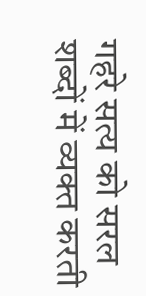गहरे सत्य को सरल शब्दों में व्यक्त करती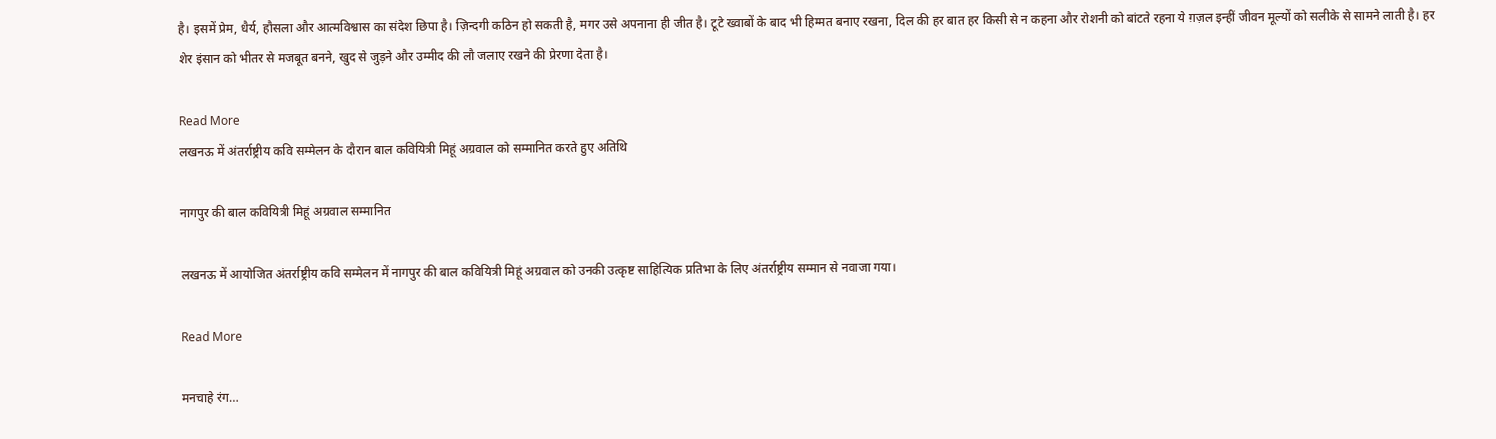है। इसमें प्रेम, धैर्य, हौसला और आत्मविश्वास का संदेश छिपा है। ज़िन्दगी कठिन हो सकती है, मगर उसे अपनाना ही जीत है। टूटे ख्वाबों के बाद भी हिम्मत बनाए रखना, दिल की हर बात हर किसी से न कहना और रोशनी को बांटते रहना ये ग़ज़ल इन्हीं जीवन मूल्यों को सलीके से सामने लाती है। हर शेर इंसान को भीतर से मजबूत बनने, खुद से जुड़ने और उम्मीद की लौ जलाए रखने की प्रेरणा देता है।

Read More
लखनऊ में अंतर्राष्ट्रीय कवि सम्मेलन के दौरान बाल कवियित्री मिहूं अग्रवाल को सम्मानित करते हुए अतिथि

नागपुर की बाल कवियित्री मिहूं अग्रवाल सम्मानित

लखनऊ में आयोजित अंतर्राष्ट्रीय कवि सम्मेलन में नागपुर की बाल कवियित्री मिहूं अग्रवाल को उनकी उत्कृष्ट साहित्यिक प्रतिभा के लिए अंतर्राष्ट्रीय सम्मान से नवाजा गया।

Read More

मनचाहे रंग…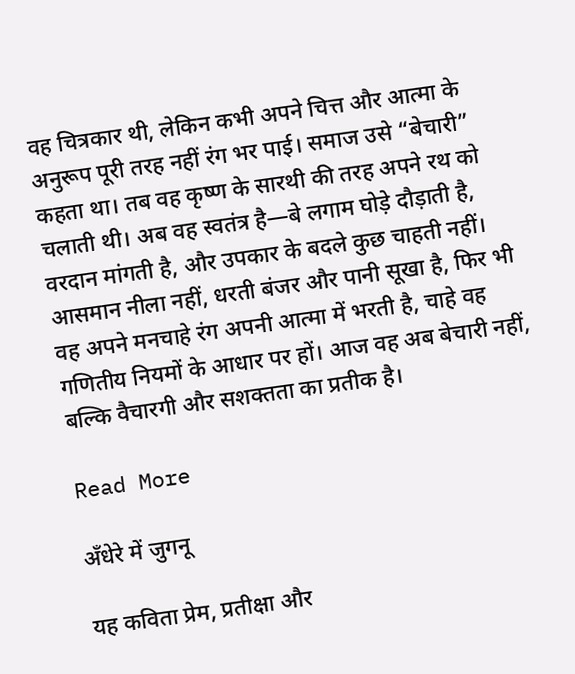वह चित्रकार थी, लेकिन कभी अपने चित्त और आत्मा के अनुरूप पूरी तरह नहीं रंग भर पाई। समाज उसे “बेचारी” कहता था। तब वह कृष्ण के सारथी की तरह अपने रथ को चलाती थी। अब वह स्वतंत्र है—बे लगाम घोड़े दौड़ाती है, वरदान मांगती है, और उपकार के बदले कुछ चाहती नहीं। आसमान नीला नहीं, धरती बंजर और पानी सूखा है, फिर भी वह अपने मनचाहे रंग अपनी आत्मा में भरती है, चाहे वह गणितीय नियमों के आधार पर हों। आज वह अब बेचारी नहीं, बल्कि वैचारगी और सशक्तता का प्रतीक है।

Read More

अँधेरे में जुगनू

यह कविता प्रेम, प्रतीक्षा और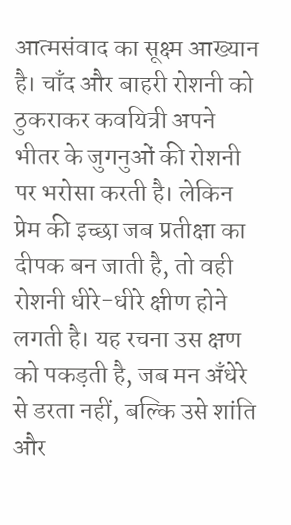आत्मसंवाद का सूक्ष्म आख्यान है। चाँद और बाहरी रोशनी को ठुकराकर कवयित्री अपने भीतर के जुगनुओं की रोशनी पर भरोसा करती है। लेकिन प्रेम की इच्छा जब प्रतीक्षा का दीपक बन जाती है, तो वही रोशनी धीरे-धीरे क्षीण होने लगती है। यह रचना उस क्षण को पकड़ती है, जब मन अँधेरे से डरता नहीं, बल्कि उसे शांति और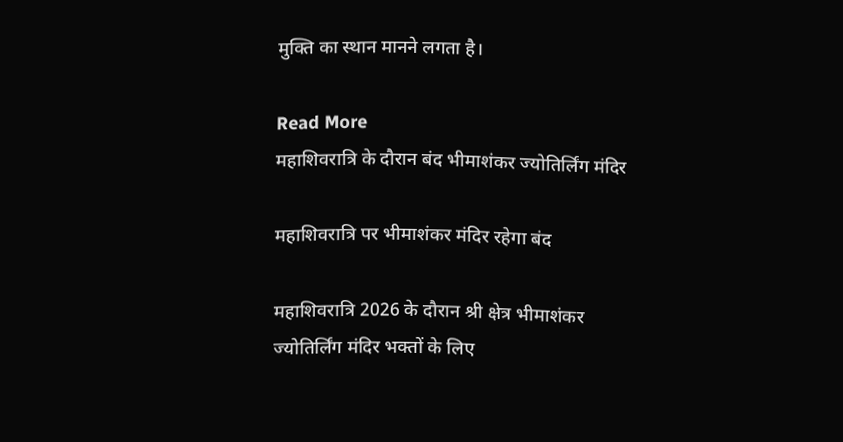मुक्ति का स्थान मानने लगता है।

Read More
महाशिवरात्रि के दौरान बंद भीमाशंकर ज्योतिर्लिंग मंदिर

महाशिवरात्रि पर भीमाशंकर मंदिर रहेगा बंद

महाशिवरात्रि 2026 के दौरान श्री क्षेत्र भीमाशंकर ज्योतिर्लिंग मंदिर भक्तों के लिए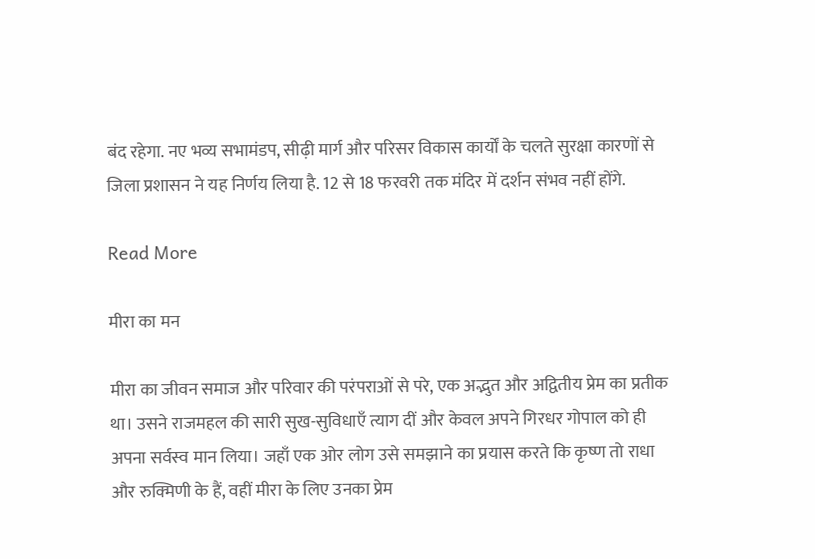बंद रहेगा. नए भव्य सभामंडप, सीढ़ी मार्ग और परिसर विकास कार्यों के चलते सुरक्षा कारणों से जिला प्रशासन ने यह निर्णय लिया है. 12 से 18 फरवरी तक मंदिर में दर्शन संभव नहीं होंगे.

Read More

मीरा का मन

मीरा का जीवन समाज और परिवार की परंपराओं से परे, एक अद्भुत और अद्वितीय प्रेम का प्रतीक था। उसने राजमहल की सारी सुख-सुविधाएँ त्याग दीं और केवल अपने गिरधर गोपाल को ही अपना सर्वस्व मान लिया। जहाँ एक ओर लोग उसे समझाने का प्रयास करते कि कृष्ण तो राधा और रुक्मिणी के हैं, वहीं मीरा के लिए उनका प्रेम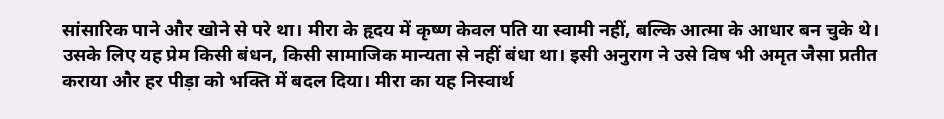सांसारिक पाने और खोने से परे था। मीरा के हृदय में कृष्ण केवल पति या स्वामी नहीं, बल्कि आत्मा के आधार बन चुके थे। उसके लिए यह प्रेम किसी बंधन, किसी सामाजिक मान्यता से नहीं बंधा था। इसी अनुराग ने उसे विष भी अमृत जैसा प्रतीत कराया और हर पीड़ा को भक्ति में बदल दिया। मीरा का यह निस्वार्थ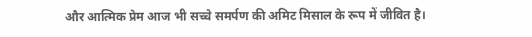और आत्मिक प्रेम आज भी सच्चे समर्पण की अमिट मिसाल के रूप में जीवित है।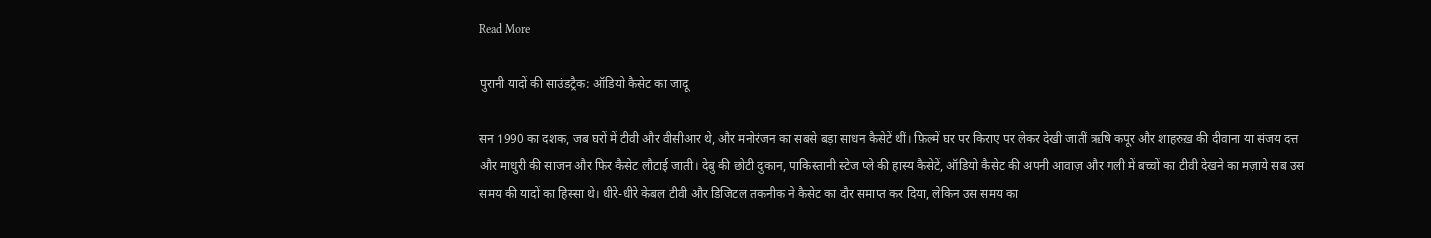Read More

पुरानी यादों की साउंडट्रैक: ऑडियो कैसेट का जादू

सन 1990 का दशक, जब घरों में टीवी और वीसीआर थे, और मनोरंजन का सबसे बड़ा साधन कैसेटें थीं। फ़िल्में घर पर किराए पर लेकर देखी जातीं ऋषि कपूर और शाहरुख़ की दीवाना या संजय दत्त और माधुरी की साजन और फिर कैसेट लौटाई जाती। देबु की छोटी दुकान, पाकिस्तानी स्टेज प्ले की हास्य कैसेटें, ऑडियो कैसेट की अपनी आवाज़ और गली में बच्चों का टीवी देखने का मज़ाये सब उस समय की यादों का हिस्सा थे। धीरे-धीरे केबल टीवी और डिजिटल तकनीक ने कैसेट का दौर समाप्त कर दिया, लेकिन उस समय का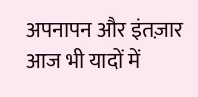अपनापन और इंतज़ार आज भी यादों में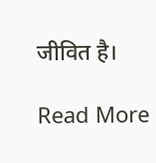जीवित है।

Read More